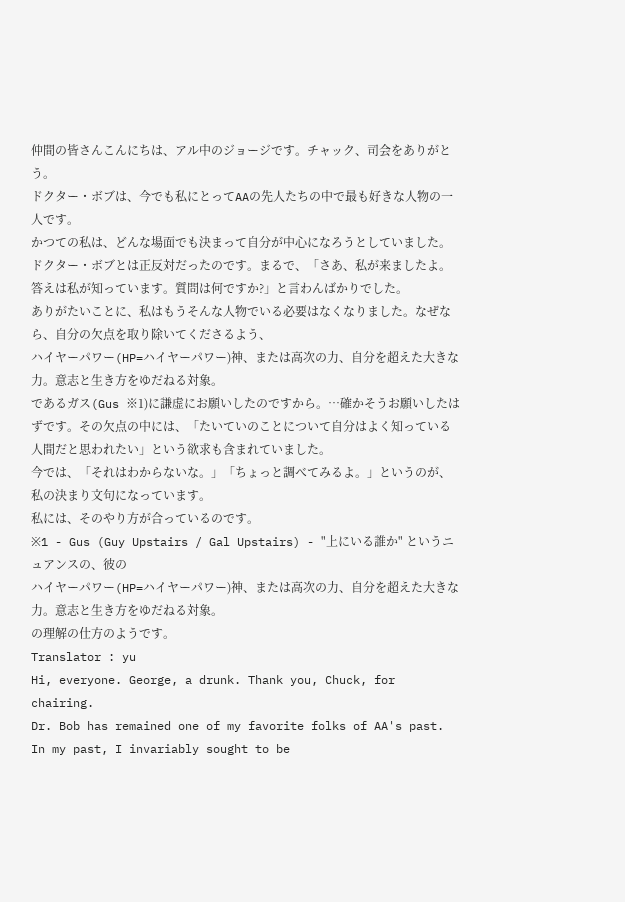仲間の皆さんこんにちは、アル中のジョージです。チャック、司会をありがとう。
ドクター・ボブは、今でも私にとってAAの先人たちの中で最も好きな人物の一人です。
かつての私は、どんな場面でも決まって自分が中心になろうとしていました。ドクター・ボブとは正反対だったのです。まるで、「さあ、私が来ましたよ。答えは私が知っています。質問は何ですか?」と言わんばかりでした。
ありがたいことに、私はもうそんな人物でいる必要はなくなりました。なぜなら、自分の欠点を取り除いてくださるよう、
ハイヤーパワー(HP=ハイヤーパワー)神、または高次の力、自分を超えた大きな力。意志と生き方をゆだねる対象。
であるガス(Gus ※1)に謙虚にお願いしたのですから。…確かそうお願いしたはずです。その欠点の中には、「たいていのことについて自分はよく知っている人間だと思われたい」という欲求も含まれていました。
今では、「それはわからないな。」「ちょっと調べてみるよ。」というのが、私の決まり文句になっています。
私には、そのやり方が合っているのです。
※1 - Gus (Guy Upstairs / Gal Upstairs) - "上にいる誰か" というニュアンスの、彼の
ハイヤーパワー(HP=ハイヤーパワー)神、または高次の力、自分を超えた大きな力。意志と生き方をゆだねる対象。
の理解の仕方のようです。
Translator : yu
Hi, everyone. George, a drunk. Thank you, Chuck, for chairing.
Dr. Bob has remained one of my favorite folks of AA's past.
In my past, I invariably sought to be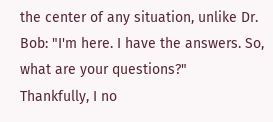the center of any situation, unlike Dr. Bob: "I'm here. I have the answers. So, what are your questions?"
Thankfully, I no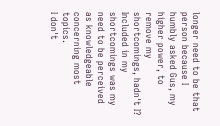longer need to be that person because I humbly asked Gus, my higher power, to remove my shortcomings, hadn't I? Included in my shortcomings was my need to be perceived as knowledgeable concerning most topics.
I don't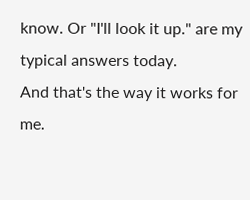know. Or "I'll look it up." are my typical answers today.
And that's the way it works for me.